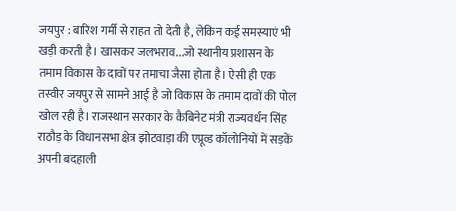जयपुर : बारिश गर्मी से राहत तो देती है, लेकिन कई समस्याएं भी खड़ी करती है। खासकर जलभराव...जो स्थानीय प्रशासन के तमाम विकास के दावों पर तमाचा जैसा होता है। ऐसी ही एक तस्वीर जयपुर से सामने आई है जो विकास के तमाम दावों की पोल खोल रही है। राजस्थान सरकार के कैबिनेट मंत्री राज्यवर्धन सिंह राठौड़ के विधानसभा क्षेत्र झोटवाड़ा की एप्रूव्ड कॉलोनियों में सड़कें अपनी बदहाली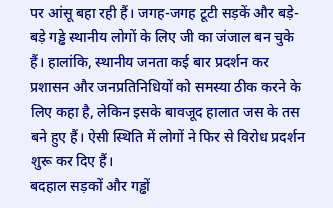पर आंसू बहा रही हैं। जगह-जगह टूटी सड़कें और बड़े-बड़े गड्ढे स्थानीय लोगों के लिए जी का जंजाल बन चुके हैं। हालांकि, स्थानीय जनता कई बार प्रदर्शन कर प्रशासन और जनप्रतिनिधियों को समस्या ठीक करने के लिए कहा है, लेकिन इसके बावजूद हालात जस के तस बने हुए हैं। ऐसी स्थिति में लोगों ने फिर से विरोध प्रदर्शन शुरू कर दिए हैं।
बदहाल सड़कों और गड्ढों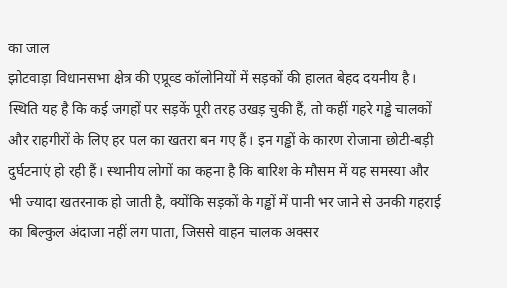का जाल
झोटवाड़ा विधानसभा क्षेत्र की एप्रूव्ड कॉलोनियों में सड़कों की हालत बेहद दयनीय है। स्थिति यह है कि कई जगहों पर सड़कें पूरी तरह उखड़ चुकी हैं, तो कहीं गहरे गड्ढे चालकों और राहगीरों के लिए हर पल का खतरा बन गए हैं। इन गड्ढों के कारण रोजाना छोटी-बड़ी दुर्घटनाएं हो रही हैं। स्थानीय लोगों का कहना है कि बारिश के मौसम में यह समस्या और भी ज्यादा खतरनाक हो जाती है, क्योंकि सड़कों के गड्ढों में पानी भर जाने से उनकी गहराई का बिल्कुल अंदाजा नहीं लग पाता, जिससे वाहन चालक अक्सर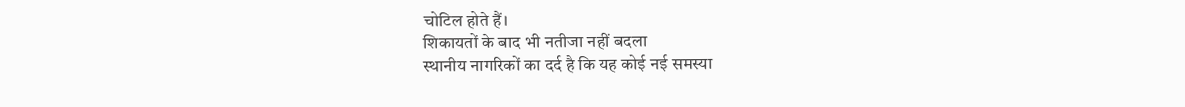चोटिल होते हैं।
शिकायतों के बाद भी नतीजा नहीं बदला
स्थानीय नागरिकों का दर्द है कि यह कोई नई समस्या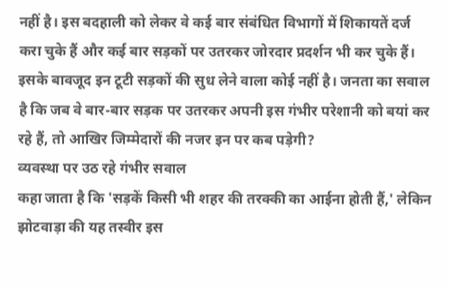नहीं है। इस बदहाली को लेकर वे कई बार संबंधित विभागों में शिकायतें दर्ज करा चुके हैं और कई बार सड़कों पर उतरकर जोरदार प्रदर्शन भी कर चुके हैं। इसके बावजूद इन टूटी सड़कों की सुध लेने वाला कोई नहीं है। जनता का सवाल है कि जब वे बार-बार सड़क पर उतरकर अपनी इस गंभीर परेशानी को बयां कर रहे हैं, तो आखिर जिम्मेदारों की नजर इन पर कब पड़ेगी?
व्यवस्था पर उठ रहे गंभीर सवाल
कहा जाता है कि 'सड़कें किसी भी शहर की तरक्की का आईना होती हैं,' लेकिन झोटवाड़ा की यह तस्वीर इस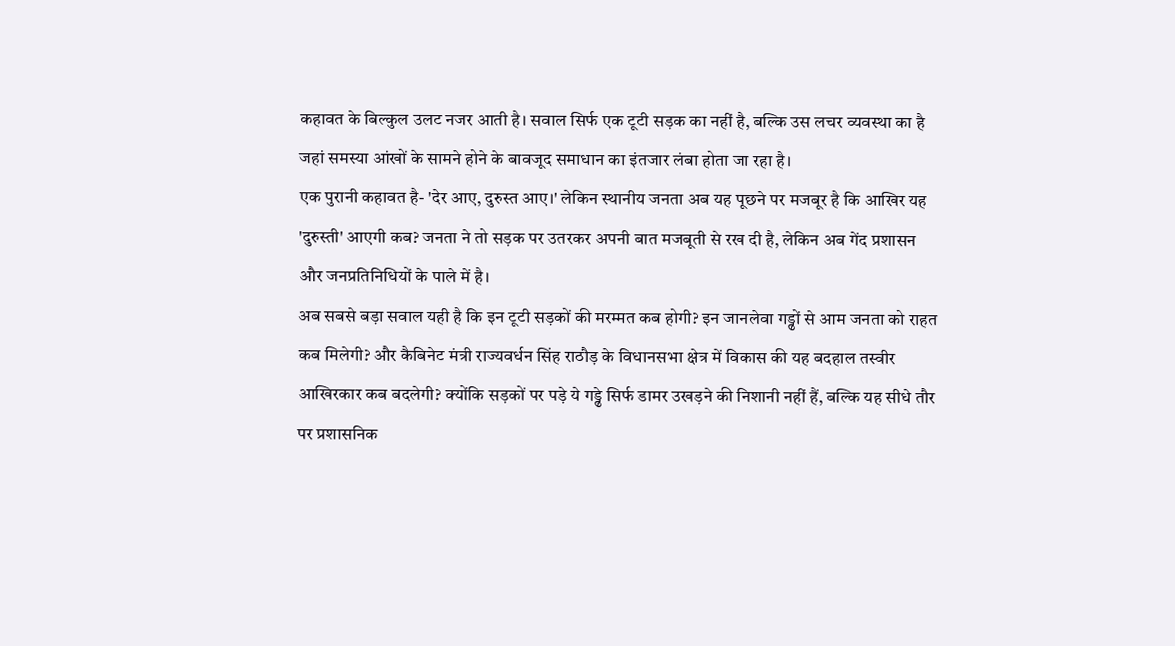कहावत के बिल्कुल उलट नजर आती है। सवाल सिर्फ एक टूटी सड़क का नहीं है, बल्कि उस लचर व्यवस्था का है जहां समस्या आंखों के सामने होने के बावजूद समाधान का इंतजार लंबा होता जा रहा है।
एक पुरानी कहावत है- 'देर आए, दुरुस्त आए।' लेकिन स्थानीय जनता अब यह पूछने पर मजबूर है कि आखिर यह 'दुरुस्ती' आएगी कब? जनता ने तो सड़क पर उतरकर अपनी बात मजबूती से रख दी है, लेकिन अब गेंद प्रशासन और जनप्रतिनिधियों के पाले में है।
अब सबसे बड़ा सवाल यही है कि इन टूटी सड़कों की मरम्मत कब होगी? इन जानलेवा गड्ढों से आम जनता को राहत कब मिलेगी? और कैबिनेट मंत्री राज्यवर्धन सिंह राठौड़ के विधानसभा क्षेत्र में विकास की यह बदहाल तस्वीर आखिरकार कब बदलेगी? क्योंकि सड़कों पर पड़े ये गड्ढे सिर्फ डामर उखड़ने की निशानी नहीं हैं, बल्कि यह सीधे तौर पर प्रशासनिक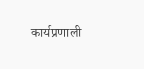कार्यप्रणाली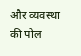और व्यवस्था की पोल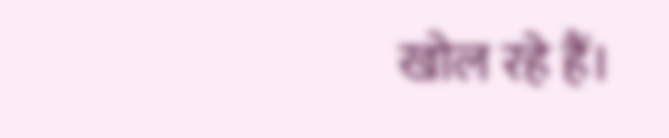खोल रहे हैं।